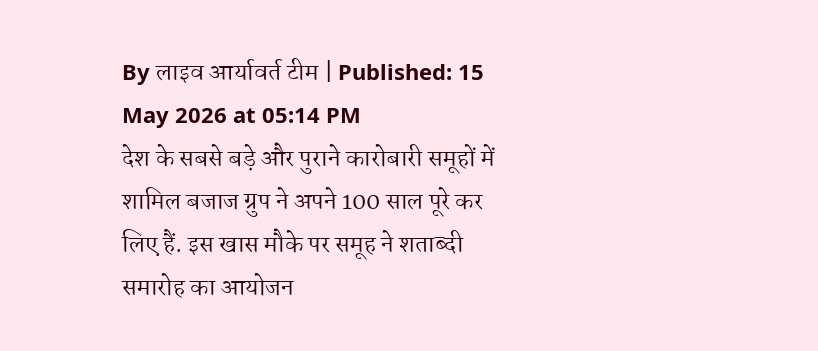By लाइव आर्यावर्त टीम | Published: 15 May 2026 at 05:14 PM
देश के सबसे बड़े और पुराने कारोबारी समूहों में शामिल बजाज ग्रुप ने अपने 100 साल पूरे कर लिए हैं. इस खास मौके पर समूह ने शताब्दी समारोह का आयोजन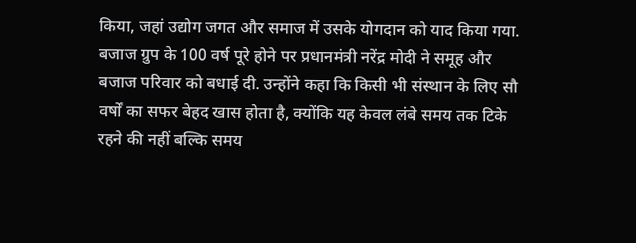किया, जहां उद्योग जगत और समाज में उसके योगदान को याद किया गया.
बजाज ग्रुप के 100 वर्ष पूरे होने पर प्रधानमंत्री नरेंद्र मोदी ने समूह और बजाज परिवार को बधाई दी. उन्होंने कहा कि किसी भी संस्थान के लिए सौ वर्षों का सफर बेहद खास होता है, क्योंकि यह केवल लंबे समय तक टिके रहने की नहीं बल्कि समय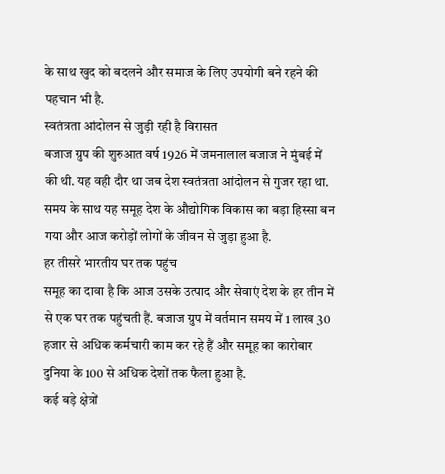के साथ खुद को बदलने और समाज के लिए उपयोगी बने रहने की पहचान भी है.
स्वतंत्रता आंदोलन से जुड़ी रही है विरासत
बजाज ग्रुप की शुरुआत वर्ष 1926 में जमनालाल बजाज ने मुंबई में की थी. यह वही दौर था जब देश स्वतंत्रता आंदोलन से गुजर रहा था. समय के साथ यह समूह देश के औद्योगिक विकास का बड़ा हिस्सा बन गया और आज करोड़ों लोगों के जीवन से जुड़ा हुआ है.
हर तीसरे भारतीय घर तक पहुंच
समूह का दावा है कि आज उसके उत्पाद और सेवाएं देश के हर तीन में से एक घर तक पहुंचती हैं. बजाज ग्रुप में वर्तमान समय में 1 लाख 30 हजार से अधिक कर्मचारी काम कर रहे हैं और समूह का कारोबार दुनिया के 100 से अधिक देशों तक फैला हुआ है.
कई बड़े क्षेत्रों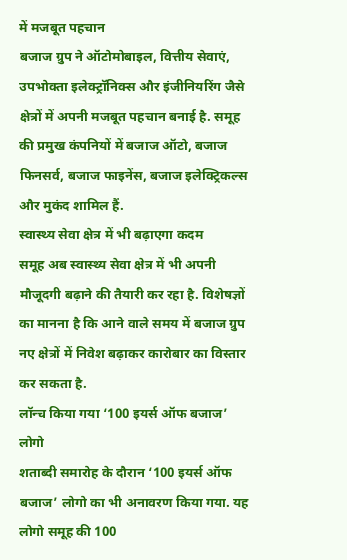में मजबूत पहचान
बजाज ग्रुप ने ऑटोमोबाइल, वित्तीय सेवाएं, उपभोक्ता इलेक्ट्रॉनिक्स और इंजीनियरिंग जैसे क्षेत्रों में अपनी मजबूत पहचान बनाई है. समूह की प्रमुख कंपनियों में बजाज ऑटो, बजाज फिनसर्व, बजाज फाइनेंस, बजाज इलेक्ट्रिकल्स और मुकंद शामिल हैं.
स्वास्थ्य सेवा क्षेत्र में भी बढ़ाएगा कदम
समूह अब स्वास्थ्य सेवा क्षेत्र में भी अपनी मौजूदगी बढ़ाने की तैयारी कर रहा है. विशेषज्ञों का मानना है कि आने वाले समय में बजाज ग्रुप नए क्षेत्रों में निवेश बढ़ाकर कारोबार का विस्तार कर सकता है.
लॉन्च किया गया ‘100 इयर्स ऑफ बजाज’ लोगो
शताब्दी समारोह के दौरान ‘100 इयर्स ऑफ बजाज’ लोगो का भी अनावरण किया गया. यह लोगो समूह की 100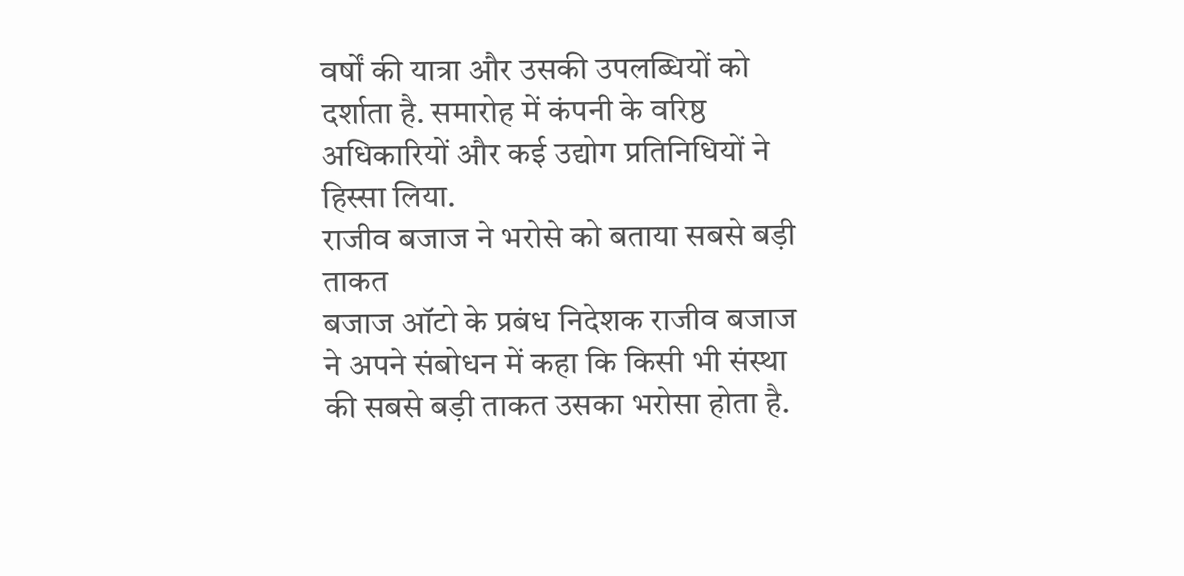वर्षों की यात्रा और उसकी उपलब्धियों को दर्शाता है. समारोह में कंपनी के वरिष्ठ अधिकारियों और कई उद्योग प्रतिनिधियों ने हिस्सा लिया.
राजीव बजाज ने भरोसे को बताया सबसे बड़ी ताकत
बजाज ऑटो के प्रबंध निदेशक राजीव बजाज ने अपने संबोधन में कहा कि किसी भी संस्था की सबसे बड़ी ताकत उसका भरोसा होता है.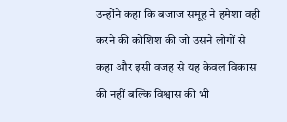उन्होंने कहा कि बजाज समूह ने हमेशा वही करने की कोशिश की जो उसने लोगों से कहा और इसी वजह से यह केवल विकास की नहीं बल्कि विश्वास की भी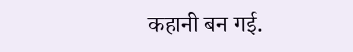कहानी बन गई.